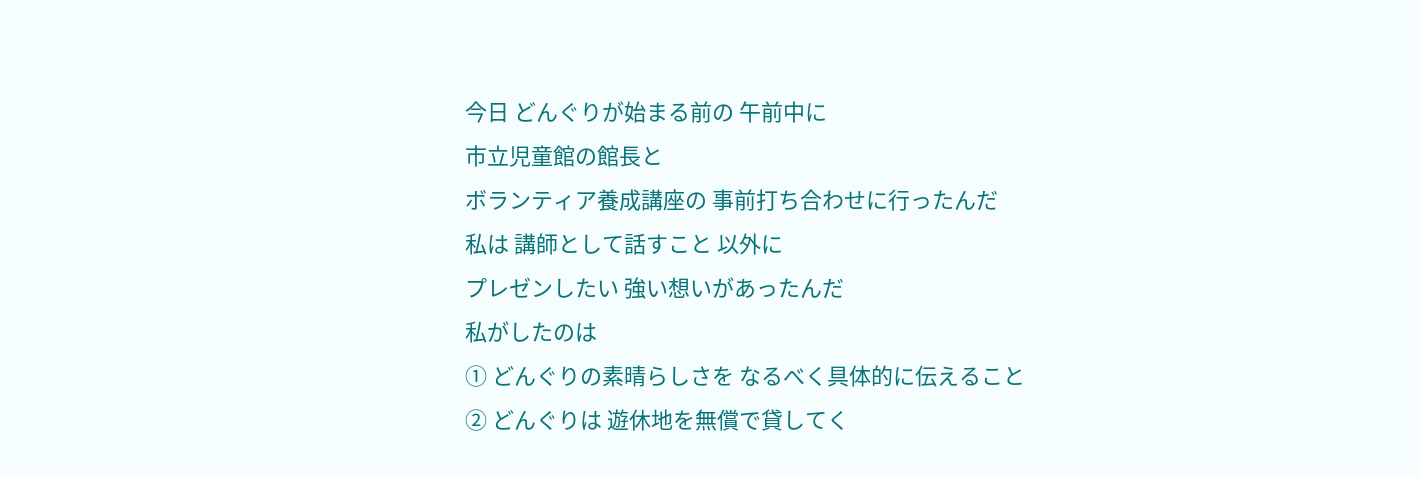今日 どんぐりが始まる前の 午前中に
市立児童館の館長と
ボランティア養成講座の 事前打ち合わせに行ったんだ
私は 講師として話すこと 以外に
プレゼンしたい 強い想いがあったんだ
私がしたのは
① どんぐりの素晴らしさを なるべく具体的に伝えること
② どんぐりは 遊休地を無償で貸してく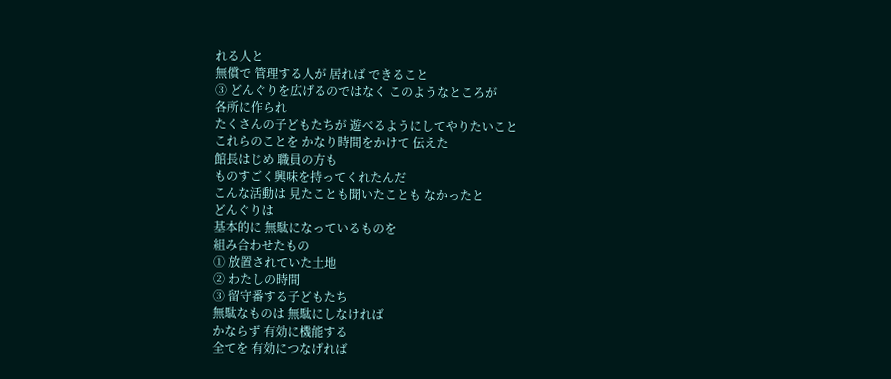れる人と
無償で 管理する人が 居れば できること
③ どんぐりを広げるのではなく このようなところが
各所に作られ
たくさんの子どもたちが 遊べるようにしてやりたいこと
これらのことを かなり時間をかけて 伝えた
館長はじめ 職員の方も
ものすごく興味を持ってくれたんだ
こんな活動は 見たことも聞いたことも なかったと
どんぐりは
基本的に 無駄になっているものを
組み合わせたもの
① 放置されていた土地
② わたしの時間
③ 留守番する子どもたち
無駄なものは 無駄にしなければ
かならず 有効に機能する
全てを 有効につなげれば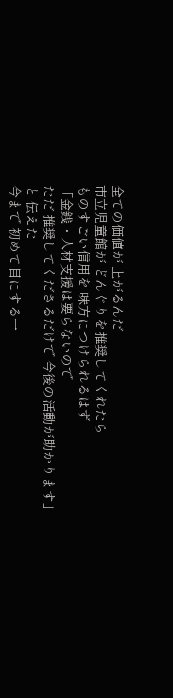全ての価値が 上がるんだ
市立児童館が どんぐりを推奨してくれたら
ものすごい信用を 味方につけられるはず
「金銭・人材支援は要らないので
ただ 推奨してくださるだけで 今後の活動が助かります」
と 伝えた
今まで 初めて目にする一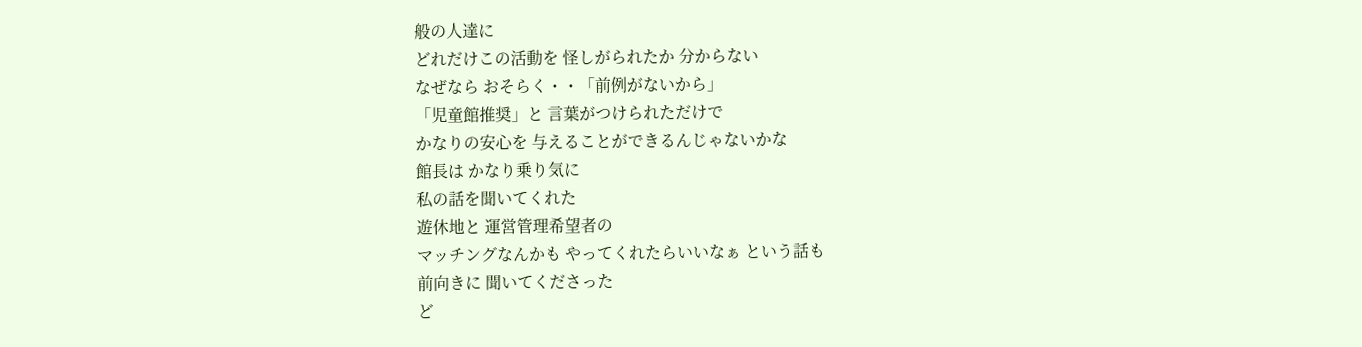般の人達に
どれだけこの活動を 怪しがられたか 分からない
なぜなら おそらく・・「前例がないから」
「児童館推奨」と 言葉がつけられただけで
かなりの安心を 与えることができるんじゃないかな
館長は かなり乗り気に
私の話を聞いてくれた
遊休地と 運営管理希望者の
マッチングなんかも やってくれたらいいなぁ という話も
前向きに 聞いてくださった
ど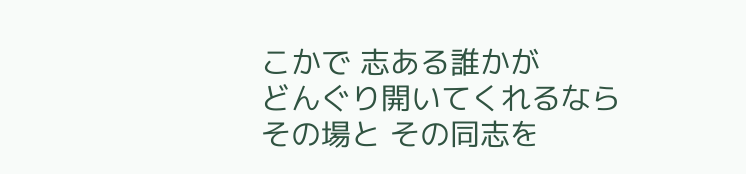こかで 志ある誰かが
どんぐり開いてくれるなら
その場と その同志を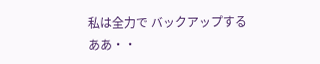私は全力で バックアップする
ああ・・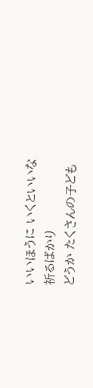いいほうに いくといいな
祈るばかり
どうか たくさんの子ども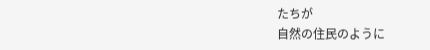たちが
自然の住民のように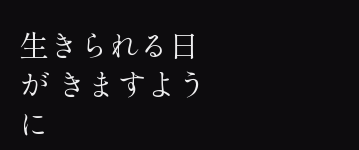生きられる日が きますように